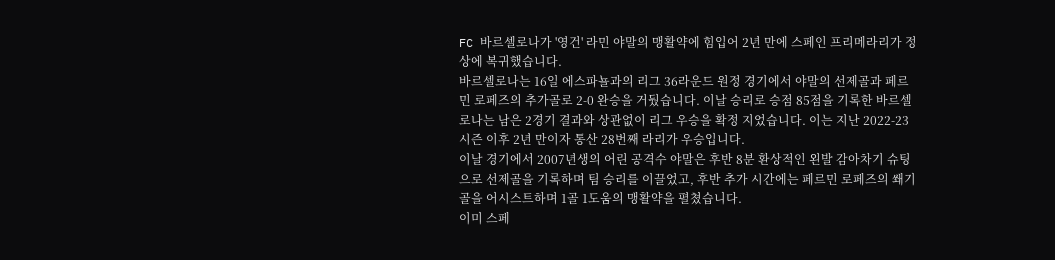FC 바르셀로나가 '영건' 라민 야말의 맹활약에 힘입어 2년 만에 스페인 프리메라리가 정상에 복귀했습니다.
바르셀로나는 16일 에스파뇰과의 리그 36라운드 원정 경기에서 야말의 선제골과 페르민 로페즈의 추가골로 2-0 완승을 거뒀습니다. 이날 승리로 승점 85점을 기록한 바르셀로나는 남은 2경기 결과와 상관없이 리그 우승을 확정 지었습니다. 이는 지난 2022-23시즌 이후 2년 만이자 통산 28번째 라리가 우승입니다.
이날 경기에서 2007년생의 어린 공격수 야말은 후반 8분 환상적인 왼발 감아차기 슈팅으로 선제골을 기록하며 팀 승리를 이끌었고, 후반 추가 시간에는 페르민 로페즈의 쐐기골을 어시스트하며 1골 1도움의 맹활약을 펼쳤습니다.
이미 스페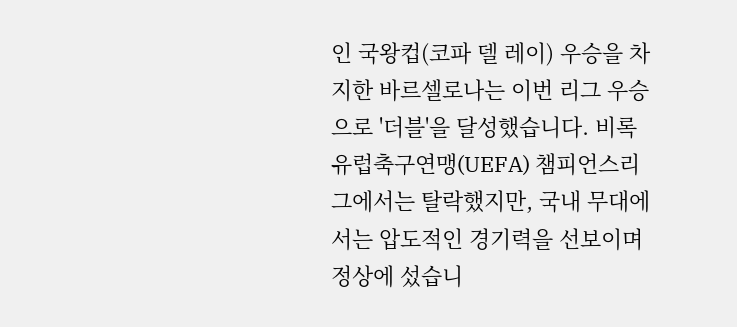인 국왕컵(코파 델 레이) 우승을 차지한 바르셀로나는 이번 리그 우승으로 '더블'을 달성했습니다. 비록 유럽축구연맹(UEFA) 챔피언스리그에서는 탈락했지만, 국내 무대에서는 압도적인 경기력을 선보이며 정상에 섰습니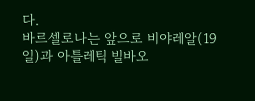다.
바르셀로나는 앞으로 비야레알(19일)과 아틀레틱 빌바오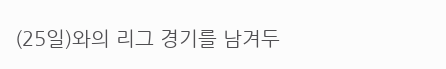(25일)와의 리그 경기를 남겨두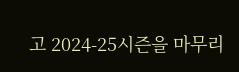고 2024-25시즌을 마무리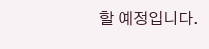할 예정입니다.